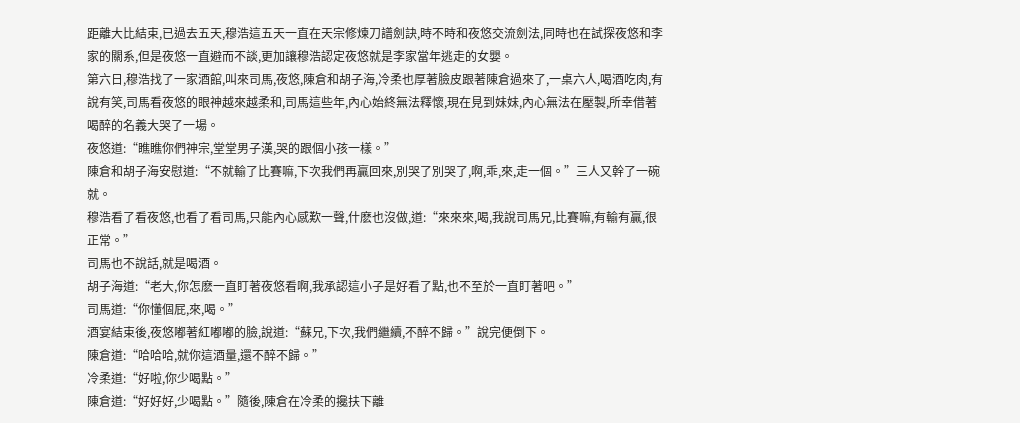距離大比結束,已過去五天,穆浩這五天一直在天宗修煉刀譜劍訣,時不時和夜悠交流劍法,同時也在試探夜悠和李家的關系,但是夜悠一直避而不談,更加讓穆浩認定夜悠就是李家當年逃走的女嬰。
第六日,穆浩找了一家酒館,叫來司馬,夜悠,陳倉和胡子海,冷柔也厚著臉皮跟著陳倉過來了,一桌六人,喝酒吃肉,有說有笑,司馬看夜悠的眼神越來越柔和,司馬這些年,內心始終無法釋懷,現在見到妹妹,內心無法在壓製,所幸借著喝醉的名義大哭了一場。
夜悠道:“瞧瞧你們神宗,堂堂男子漢,哭的跟個小孩一樣。”
陳倉和胡子海安慰道:“不就輸了比賽嘛,下次我們再贏回來,別哭了別哭了,啊,乖,來,走一個。”三人又幹了一碗就。
穆浩看了看夜悠,也看了看司馬,只能內心感歎一聲,什麽也沒做,道:“來來來,喝,我說司馬兄,比賽嘛,有輸有贏,很正常。”
司馬也不說話,就是喝酒。
胡子海道:“老大,你怎麽一直盯著夜悠看啊,我承認這小子是好看了點,也不至於一直盯著吧。”
司馬道:“你懂個屁,來,喝。”
酒宴結束後,夜悠嘟著紅嘟嘟的臉,說道:“蘇兄,下次,我們繼續,不醉不歸。”說完便倒下。
陳倉道:“哈哈哈,就你這酒量,還不醉不歸。”
冷柔道:“好啦,你少喝點。”
陳倉道:“好好好,少喝點。”隨後,陳倉在冷柔的攙扶下離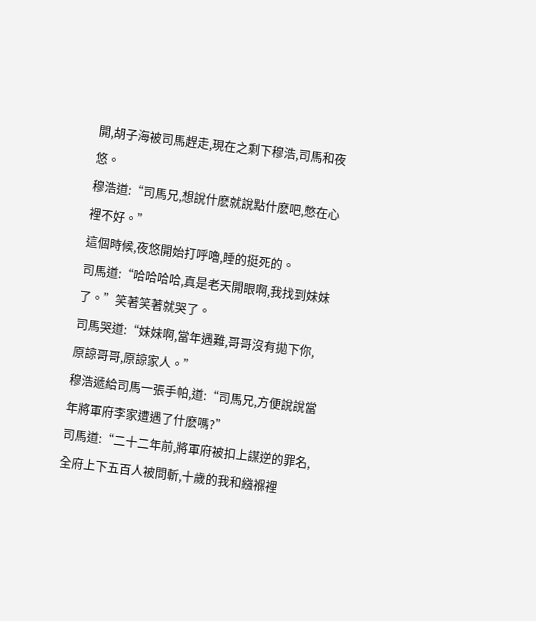開,胡子海被司馬趕走,現在之剩下穆浩,司馬和夜悠。
穆浩道:“司馬兄,想說什麽就說點什麽吧,憋在心裡不好。”
這個時候,夜悠開始打呼嚕,睡的挺死的。
司馬道:“哈哈哈哈,真是老天開眼啊,我找到妹妹了。”笑著笑著就哭了。
司馬哭道:“妹妹啊,當年遇難,哥哥沒有拋下你,原諒哥哥,原諒家人。”
穆浩遞給司馬一張手帕,道:“司馬兄,方便說說當年將軍府李家遭遇了什麽嗎?”
司馬道:“二十二年前,將軍府被扣上謀逆的罪名,全府上下五百人被問斬,十歲的我和繈褓裡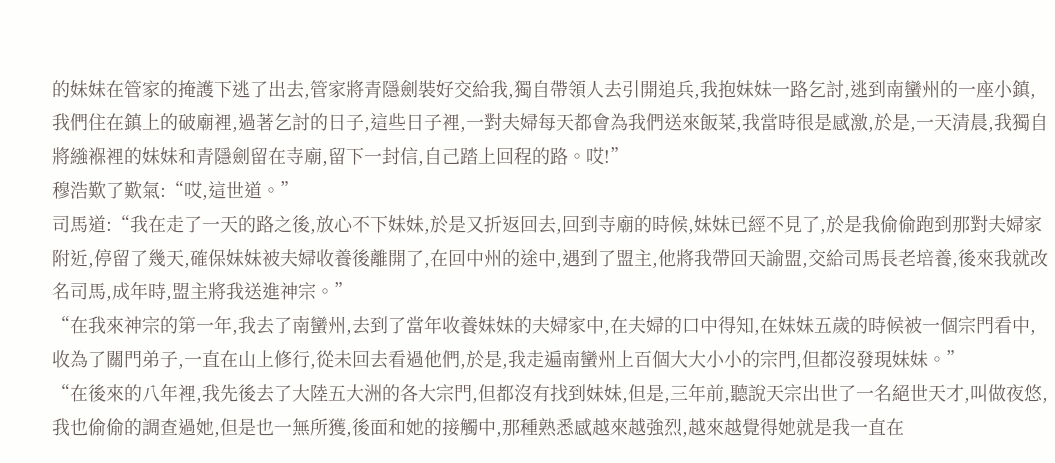的妹妹在管家的掩護下逃了出去,管家將青隱劍裝好交給我,獨自帶領人去引開追兵,我抱妹妹一路乞討,逃到南蠻州的一座小鎮,我們住在鎮上的破廟裡,過著乞討的日子,這些日子裡,一對夫婦每天都會為我們送來飯菜,我當時很是感激,於是,一天清晨,我獨自將繈褓裡的妹妹和青隱劍留在寺廟,留下一封信,自己踏上回程的路。哎!”
穆浩歎了歎氣:“哎,這世道。”
司馬道:“我在走了一天的路之後,放心不下妹妹,於是又折返回去,回到寺廟的時候,妹妹已經不見了,於是我偷偷跑到那對夫婦家附近,停留了幾天,確保妹妹被夫婦收養後離開了,在回中州的途中,遇到了盟主,他將我帶回天諭盟,交給司馬長老培養,後來我就改名司馬,成年時,盟主將我送進神宗。”
“在我來神宗的第一年,我去了南蠻州,去到了當年收養妹妹的夫婦家中,在夫婦的口中得知,在妹妹五歲的時候被一個宗門看中,收為了關門弟子,一直在山上修行,從未回去看過他們,於是,我走遍南蠻州上百個大大小小的宗門,但都沒發現妹妹。”
“在後來的八年裡,我先後去了大陸五大洲的各大宗門,但都沒有找到妹妹,但是,三年前,聽說天宗出世了一名絕世天才,叫做夜悠,我也偷偷的調查過她,但是也一無所獲,後面和她的接觸中,那種熟悉感越來越強烈,越來越覺得她就是我一直在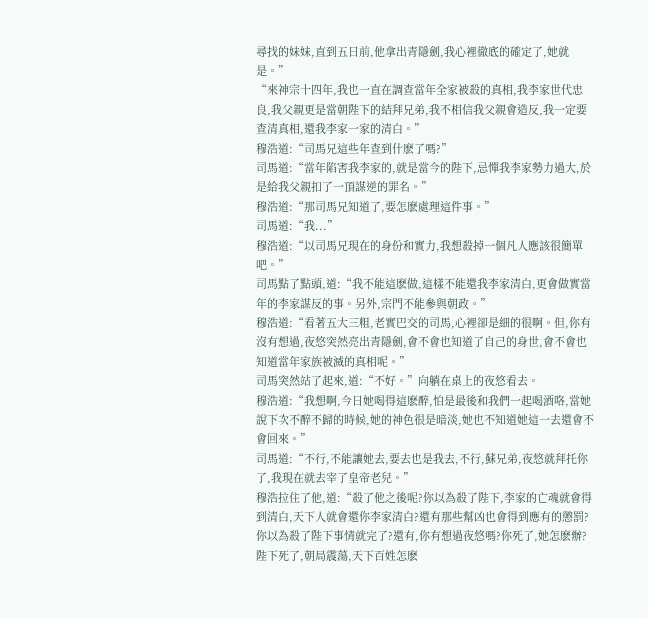尋找的妹妹,直到五日前,他拿出青隱劍,我心裡徹底的確定了,她就是。”
“來神宗十四年,我也一直在調查當年全家被殺的真相,我李家世代忠良,我父親更是當朝陛下的結拜兄弟,我不相信我父親會造反,我一定要查清真相,還我李家一家的清白。”
穆浩道:“司馬兄這些年查到什麽了嗎?”
司馬道:“當年陷害我李家的,就是當今的陛下,忌憚我李家勢力過大,於是給我父親扣了一頂謀逆的罪名。”
穆浩道:“那司馬兄知道了,要怎麽處理這件事。”
司馬道:“我...”
穆浩道:“以司馬兄現在的身份和實力,我想殺掉一個凡人應該很簡單吧。”
司馬點了點頭,道:“我不能這麽做,這樣不能還我李家清白,更會做實當年的李家謀反的事。另外,宗門不能參與朝政。”
穆浩道:“看著五大三粗,老實巴交的司馬,心裡卻是細的很啊。但,你有沒有想過,夜悠突然亮出青隱劍,會不會也知道了自己的身世,會不會也知道當年家族被滅的真相呢。”
司馬突然站了起來,道:“不好。”向躺在桌上的夜悠看去。
穆浩道:“我想啊,今日她喝得這麽醉,怕是最後和我們一起喝酒咯,當她說下次不醉不歸的時候,她的神色很是暗淡,她也不知道她這一去還會不會回來。”
司馬道:“不行,不能讓她去,要去也是我去,不行,蘇兄弟,夜悠就拜托你了,我現在就去宰了皇帝老兒。”
穆浩拉住了他,道:“殺了他之後呢?你以為殺了陛下,李家的亡魂就會得到清白,天下人就會還你李家清白?還有那些幫凶也會得到應有的懲罰?你以為殺了陛下事情就完了?還有,你有想過夜悠嗎?你死了,她怎麽辦?陛下死了,朝局震蕩,天下百姓怎麽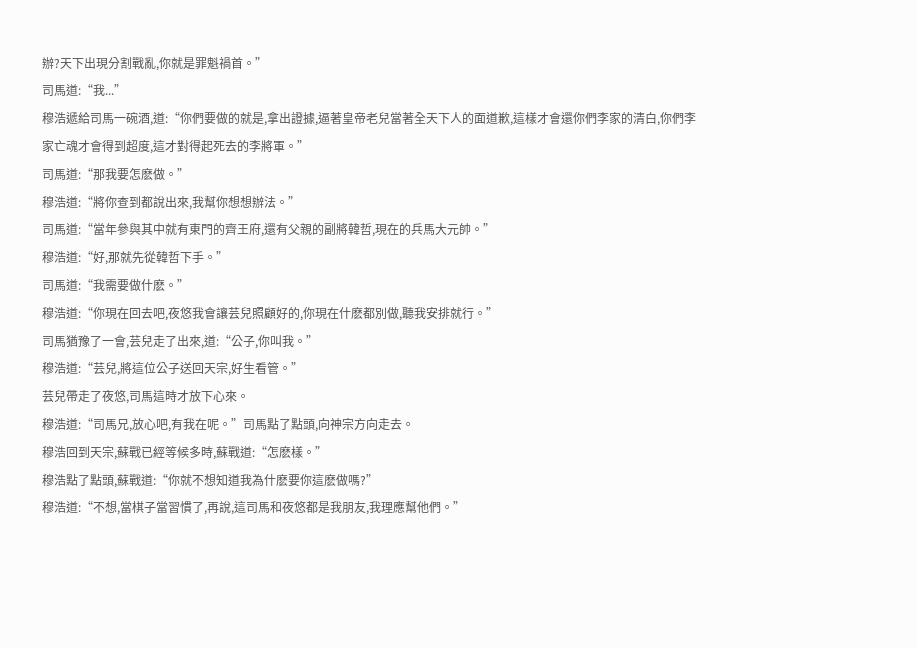辦?天下出現分割戰亂,你就是罪魁禍首。”
司馬道:“我...”
穆浩遞給司馬一碗酒,道:“你們要做的就是,拿出證據,逼著皇帝老兒當著全天下人的面道歉,這樣才會還你們李家的清白,你們李家亡魂才會得到超度,這才對得起死去的李將軍。”
司馬道:“那我要怎麽做。”
穆浩道:“將你查到都說出來,我幫你想想辦法。”
司馬道:“當年參與其中就有東門的齊王府,還有父親的副將韓哲,現在的兵馬大元帥。”
穆浩道:“好,那就先從韓哲下手。”
司馬道:“我需要做什麽。”
穆浩道:“你現在回去吧,夜悠我會讓芸兒照顧好的,你現在什麽都別做,聽我安排就行。”
司馬猶豫了一會,芸兒走了出來,道:“公子,你叫我。”
穆浩道:“芸兒,將這位公子送回天宗,好生看管。”
芸兒帶走了夜悠,司馬這時才放下心來。
穆浩道:“司馬兄,放心吧,有我在呢。”司馬點了點頭,向神宗方向走去。
穆浩回到天宗,蘇戰已經等候多時,蘇戰道:“怎麽樣。”
穆浩點了點頭,蘇戰道:“你就不想知道我為什麽要你這麽做嗎?”
穆浩道:“不想,當棋子當習慣了,再說,這司馬和夜悠都是我朋友,我理應幫他們。”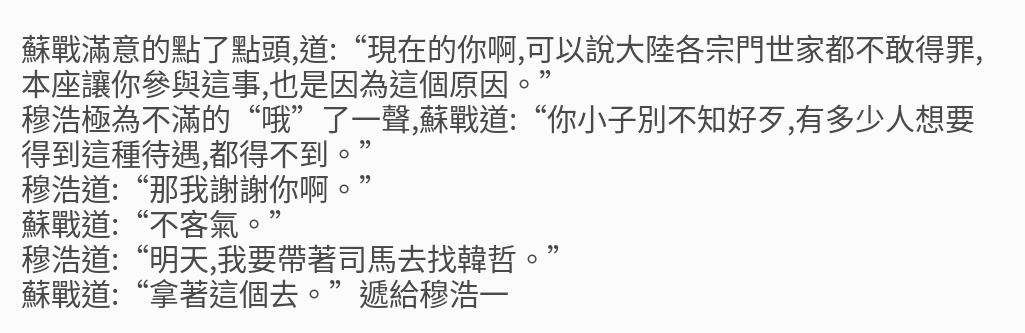蘇戰滿意的點了點頭,道:“現在的你啊,可以說大陸各宗門世家都不敢得罪,本座讓你參與這事,也是因為這個原因。”
穆浩極為不滿的“哦”了一聲,蘇戰道:“你小子別不知好歹,有多少人想要得到這種待遇,都得不到。”
穆浩道:“那我謝謝你啊。”
蘇戰道:“不客氣。”
穆浩道:“明天,我要帶著司馬去找韓哲。”
蘇戰道:“拿著這個去。”遞給穆浩一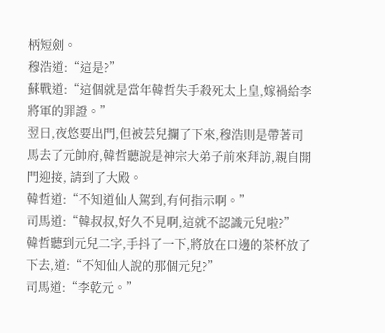柄短劍。
穆浩道:“這是?”
蘇戰道:“這個就是當年韓哲失手殺死太上皇,嫁禍給李將軍的罪證。”
翌日,夜悠要出門,但被芸兒攔了下來,穆浩則是帶著司馬去了元帥府,韓哲聽說是神宗大弟子前來拜訪,親自開門迎接, 請到了大殿。
韓哲道:“不知道仙人駕到,有何指示啊。”
司馬道:“韓叔叔,好久不見啊,這就不認識元兒啦?”
韓哲聽到元兒二字,手抖了一下,將放在口邊的茶杯放了下去,道:“不知仙人說的那個元兒?”
司馬道:“李乾元。”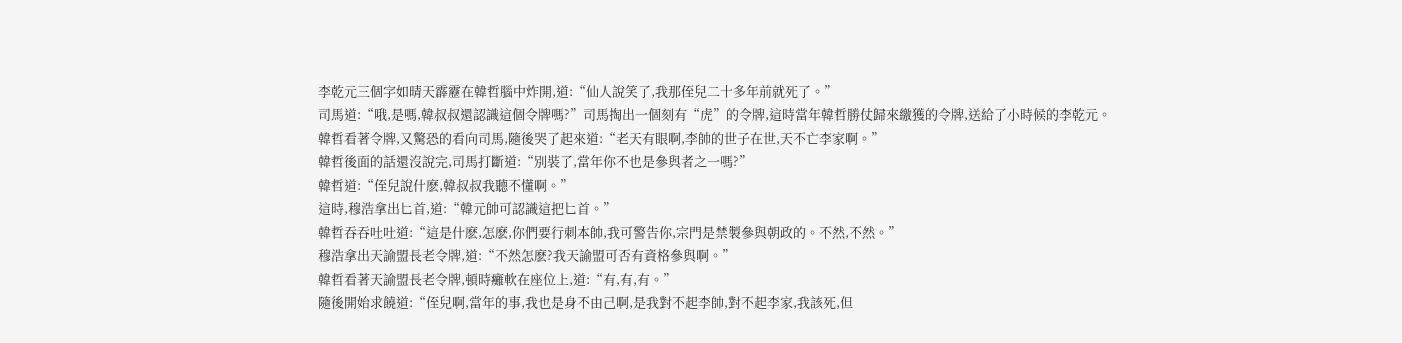李乾元三個字如晴天霹靂在韓哲腦中炸開,道:“仙人說笑了,我那侄兒二十多年前就死了。”
司馬道:“哦,是嗎,韓叔叔還認識這個令牌嗎?”司馬掏出一個刻有“虎”的令牌,這時當年韓哲勝仗歸來繳獲的令牌,送給了小時候的李乾元。
韓哲看著令牌,又驚恐的看向司馬,隨後哭了起來道:“老天有眼啊,李帥的世子在世,天不亡李家啊。”
韓哲後面的話還沒說完,司馬打斷道:“別裝了,當年你不也是參與者之一嗎?”
韓哲道:“侄兒說什麽,韓叔叔我聽不懂啊。”
這時,穆浩拿出匕首,道:“韓元帥可認識這把匕首。”
韓哲吞吞吐吐道:“這是什麽,怎麽,你們要行刺本帥,我可警告你,宗門是禁製參與朝政的。不然,不然。”
穆浩拿出天諭盟長老令牌,道:“不然怎麽?我天諭盟可否有資格參與啊。”
韓哲看著天諭盟長老令牌,頓時癱軟在座位上,道:“有,有,有。”
隨後開始求饒道:“侄兒啊,當年的事,我也是身不由己啊,是我對不起李帥,對不起李家,我該死,但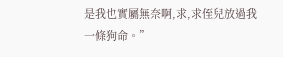是我也實屬無奈啊,求,求侄兒放過我一條狗命。”